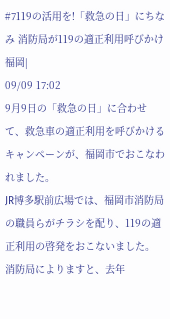#7119の活用を!「救急の日」にちなみ 消防局が119の適正利用呼びかけ
福岡|
09/09 17:02
9月9日の「救急の日」に合わせて、救急車の適正利用を呼びかけるキャンペーンが、福岡市でおこなわれました。
JR博多駅前広場では、福岡市消防局の職員らがチラシを配り、119の適正利用の啓発をおこないました。
消防局によりますと、去年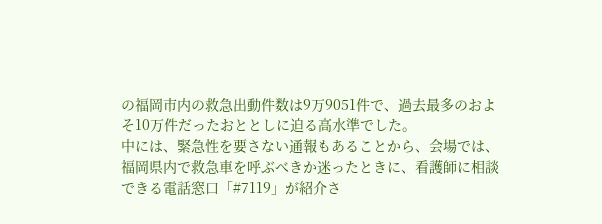の福岡市内の救急出動件数は9万9051件で、過去最多のおよそ10万件だったおととしに迫る高水準でした。
中には、緊急性を要さない通報もあることから、会場では、福岡県内で救急車を呼ぶべきか迷ったときに、看護師に相談できる電話窓口「#7119」が紹介さ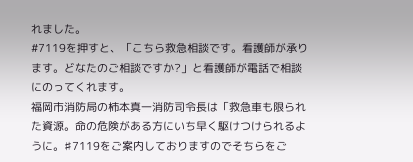れました。
#7119を押すと、「こちら救急相談です。看護師が承ります。どなたのご相談ですか?」と看護師が電話で相談にのってくれます。
福岡市消防局の柿本真一消防司令長は「救急車も限られた資源。命の危険がある方にいち早く駆けつけられるように。♯7119をご案内しておりますのでそちらをご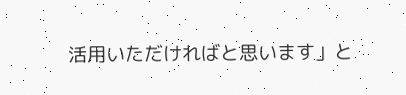活用いただければと思います」と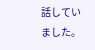話していました。